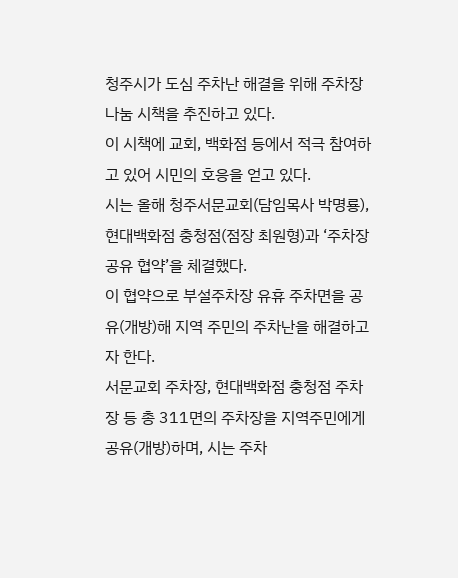청주시가 도심 주차난 해결을 위해 주차장 나눔 시책을 추진하고 있다.
이 시책에 교회, 백화점 등에서 적극 참여하고 있어 시민의 호응을 얻고 있다.
시는 올해 청주서문교회(담임목사 박명룡), 현대백화점 충청점(점장 최원형)과 ‘주차장 공유 협약’을 체결했다.
이 협약으로 부설주차장 유휴 주차면을 공유(개방)해 지역 주민의 주차난을 해결하고자 한다.
서문교회 주차장, 현대백화점 충청점 주차장 등 총 311면의 주차장을 지역주민에게 공유(개방)하며, 시는 주차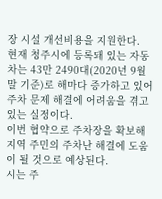장 시설 개선비용을 지원한다.
현재 청주시에 등록돼 있는 자동차는 43만 2490대(2020년 9월 말 기준)로 해마다 증가하고 있어 주차 문제 해결에 어려움을 겪고 있는 실정이다.
이번 협약으로 주차장을 확보해 지역 주민의 주차난 해결에 도움이 될 것으로 예상된다.
시는 주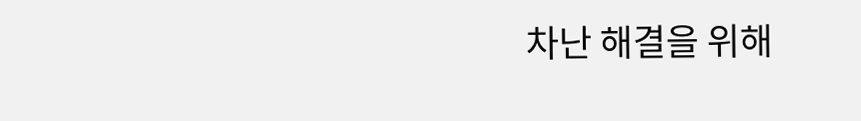차난 해결을 위해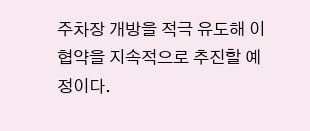주차장 개방을 적극 유도해 이 협약을 지속적으로 추진할 예정이다.